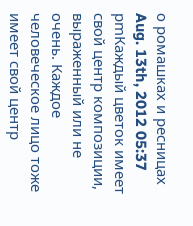о ромашках и ресницах
Aug. 13th, 2012 05:37 pmКаждый цветок имеет свой центр композиции, выраженный или не очень. Каждое человеческое лицо тоже имеет свой центр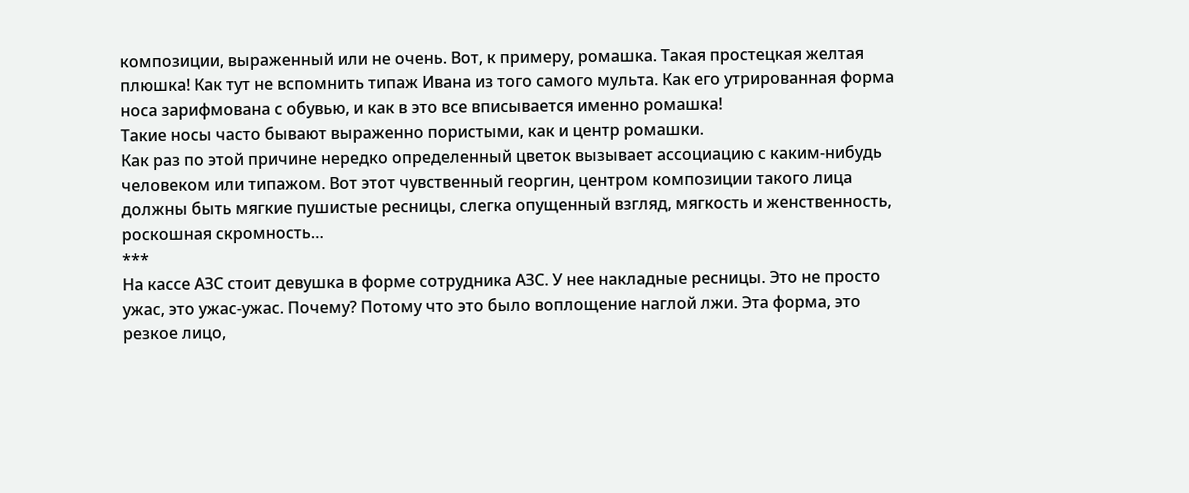композиции, выраженный или не очень. Вот, к примеру, ромашка. Такая простецкая желтая плюшка! Как тут не вспомнить типаж Ивана из того самого мульта. Как его утрированная форма носа зарифмована с обувью, и как в это все вписывается именно ромашка!
Такие носы часто бывают выраженно пористыми, как и центр ромашки.
Как раз по этой причине нередко определенный цветок вызывает ассоциацию с каким-нибудь человеком или типажом. Вот этот чувственный георгин, центром композиции такого лица должны быть мягкие пушистые ресницы, слегка опущенный взгляд, мягкость и женственность, роскошная скромность…
***
На кассе АЗС стоит девушка в форме сотрудника АЗС. У нее накладные ресницы. Это не просто ужас, это ужас-ужас. Почему? Потому что это было воплощение наглой лжи. Эта форма, это резкое лицо,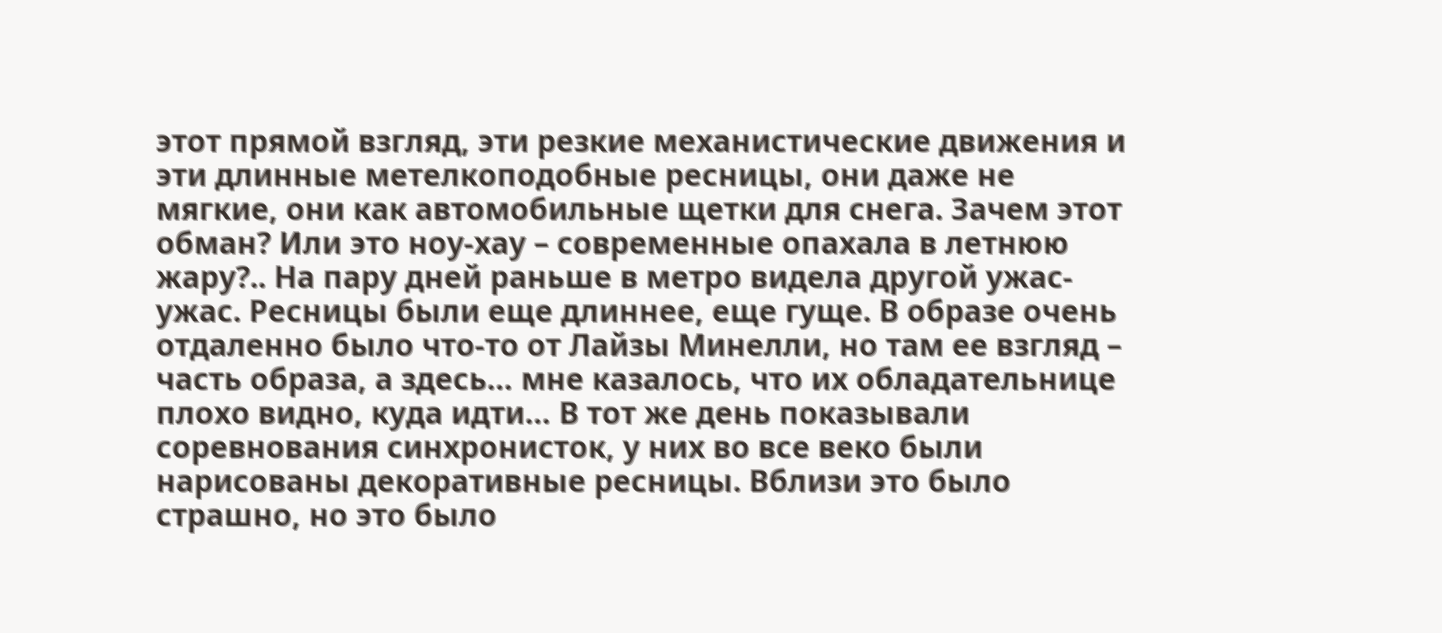этот прямой взгляд, эти резкие механистические движения и эти длинные метелкоподобные ресницы, они даже не мягкие, они как автомобильные щетки для снега. Зачем этот обман? Или это ноу-хау – современные опахала в летнюю жару?.. На пару дней раньше в метро видела другой ужас-ужас. Ресницы были еще длиннее, еще гуще. В образе очень отдаленно было что-то от Лайзы Минелли, но там ее взгляд – часть образа, а здесь… мне казалось, что их обладательнице плохо видно, куда идти… В тот же день показывали соревнования синхронисток, у них во все веко были нарисованы декоративные ресницы. Вблизи это было страшно, но это было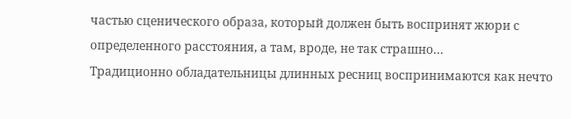частью сценического образа, который должен быть воспринят жюри с определенного расстояния, а там, вроде, не так страшно…
Традиционно обладательницы длинных ресниц воспринимаются как нечто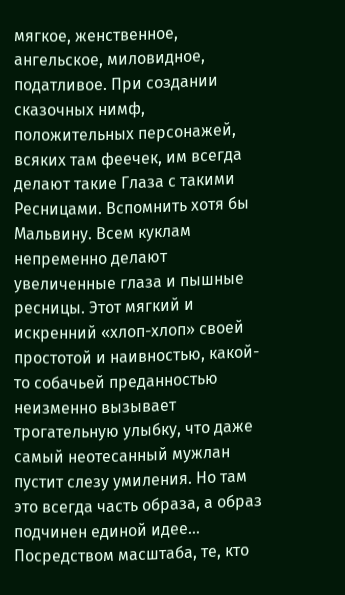мягкое, женственное, ангельское, миловидное, податливое. При создании сказочных нимф, положительных персонажей, всяких там феечек, им всегда делают такие Глаза с такими Ресницами. Вспомнить хотя бы Мальвину. Всем куклам непременно делают увеличенные глаза и пышные ресницы. Этот мягкий и искренний «хлоп-хлоп» своей простотой и наивностью, какой-то собачьей преданностью неизменно вызывает трогательную улыбку, что даже самый неотесанный мужлан пустит слезу умиления. Но там это всегда часть образа, а образ подчинен единой идее…
Посредством масштаба, те, кто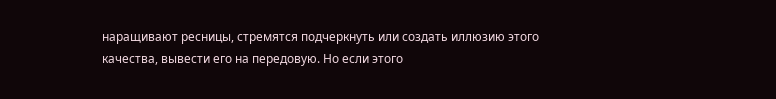наращивают ресницы, стремятся подчеркнуть или создать иллюзию этого качества, вывести его на передовую. Но если этого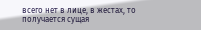всего нет в лице, в жестах, то получается сущая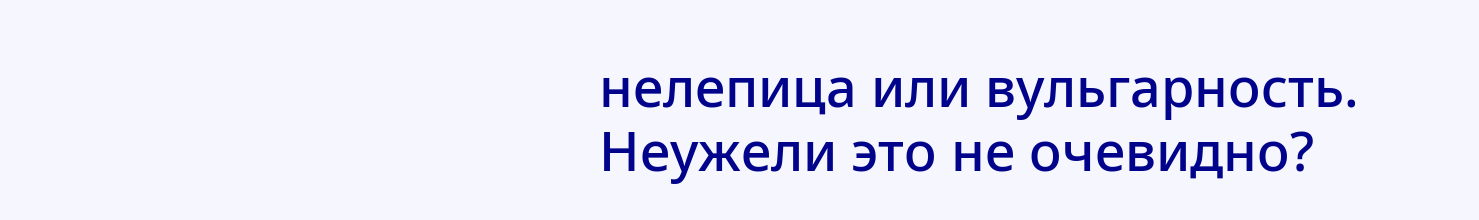нелепица или вульгарность. Неужели это не очевидно?